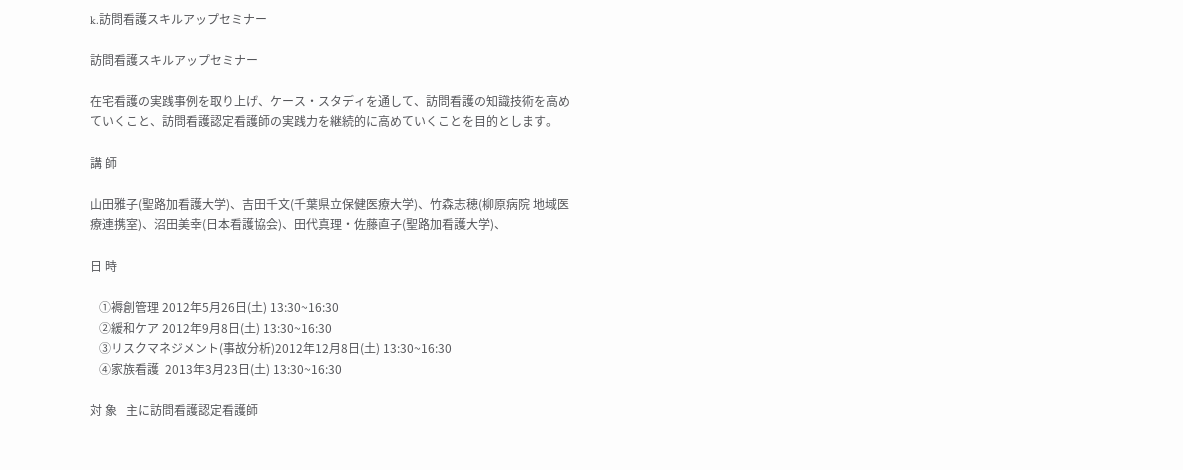k.訪問看護スキルアップセミナー

訪問看護スキルアップセミナー

在宅看護の実践事例を取り上げ、ケース・スタディを通して、訪問看護の知識技術を高めていくこと、訪問看護認定看護師の実践力を継続的に高めていくことを目的とします。

講 師

山田雅子(聖路加看護大学)、吉田千文(千葉県立保健医療大学)、竹森志穂(柳原病院 地域医療連携室)、沼田美幸(日本看護協会)、田代真理・佐藤直子(聖路加看護大学)、

日 時

   ①褥創管理 2012年5月26日(土) 13:30~16:30
   ②緩和ケア 2012年9月8日(土) 13:30~16:30
   ③リスクマネジメント(事故分析)2012年12月8日(土) 13:30~16:30
   ④家族看護  2013年3月23日(土) 13:30~16:30

対 象   主に訪問看護認定看護師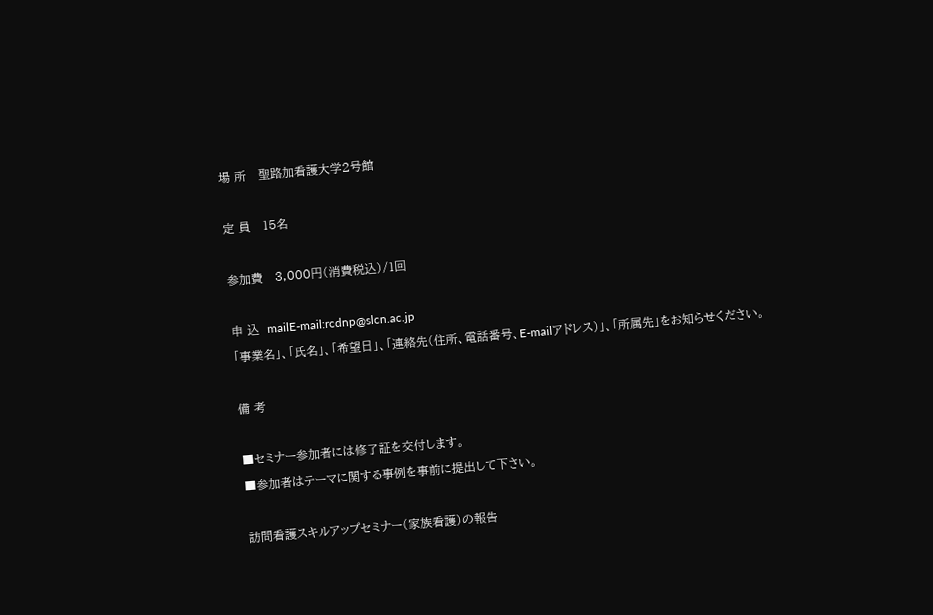場 所   聖路加看護大学2号館

定 員   15名

参加費   3,000円(消費税込)/1回

申 込  mailE-mail:rcdnp@slcn.ac.jp
「事業名」、「氏名」、「希望日」、「連絡先(住所、電話番号、E-mailアドレス)」、「所属先」をお知らせください。

備 考

■セミナー参加者には修了証を交付します。
■参加者はテーマに関する事例を事前に提出して下さい。

訪問看護スキルアップセミナー(家族看護)の報告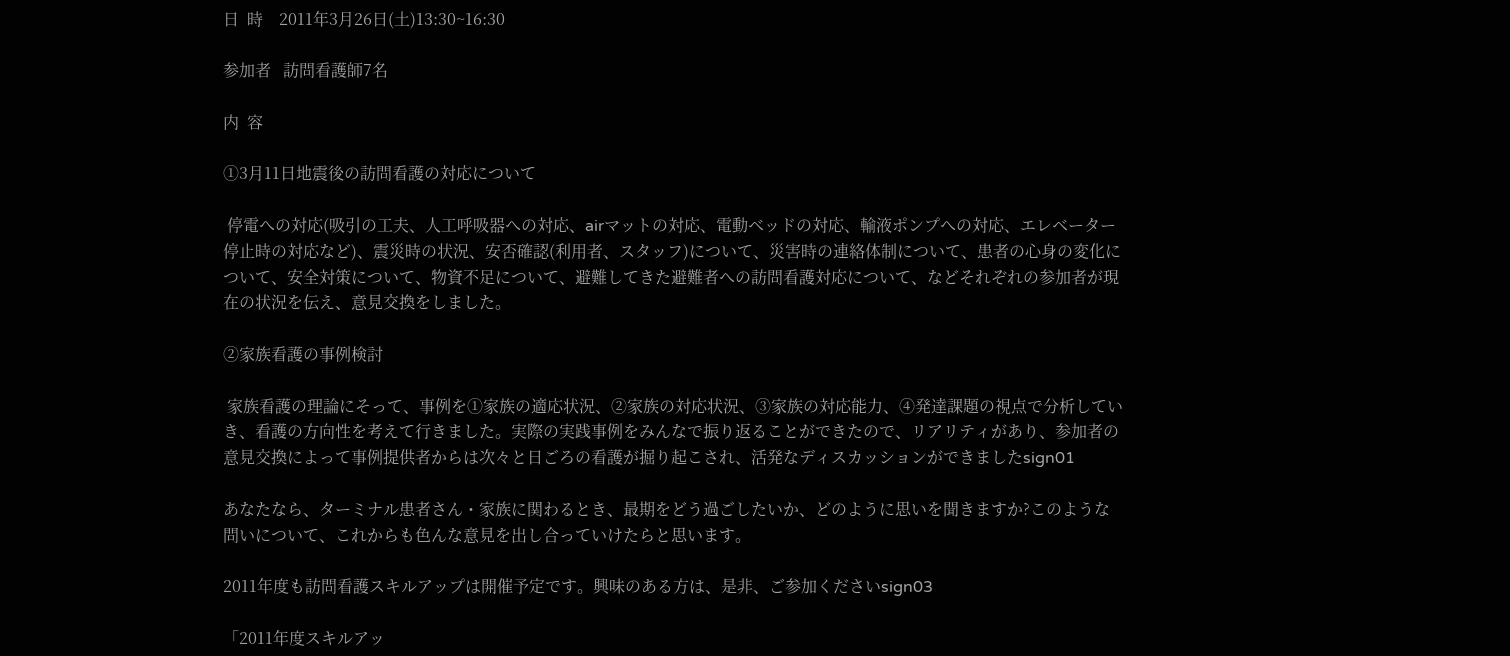日  時    2011年3月26日(土)13:30~16:30

参加者   訪問看護師7名

内  容

①3月11日地震後の訪問看護の対応について

 停電への対応(吸引の工夫、人工呼吸器への対応、airマットの対応、電動ベッドの対応、輸液ポンプへの対応、エレベーター停止時の対応など)、震災時の状況、安否確認(利用者、スタッフ)について、災害時の連絡体制について、患者の心身の変化について、安全対策について、物資不足について、避難してきた避難者への訪問看護対応について、などそれぞれの参加者が現在の状況を伝え、意見交換をしました。

②家族看護の事例検討

 家族看護の理論にそって、事例を①家族の適応状況、②家族の対応状況、③家族の対応能力、④発達課題の視点で分析していき、看護の方向性を考えて行きました。実際の実践事例をみんなで振り返ることができたので、リアリティがあり、参加者の意見交換によって事例提供者からは次々と日ごろの看護が掘り起こされ、活発なディスカッションができましたsign01

あなたなら、ターミナル患者さん・家族に関わるとき、最期をどう過ごしたいか、どのように思いを聞きますか?このような問いについて、これからも色んな意見を出し合っていけたらと思います。

2011年度も訪問看護スキルアップは開催予定です。興味のある方は、是非、ご参加くださいsign03

「2011年度スキルアッ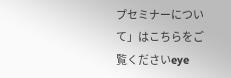プセミナーについて」はこちらをご覧くださいeye